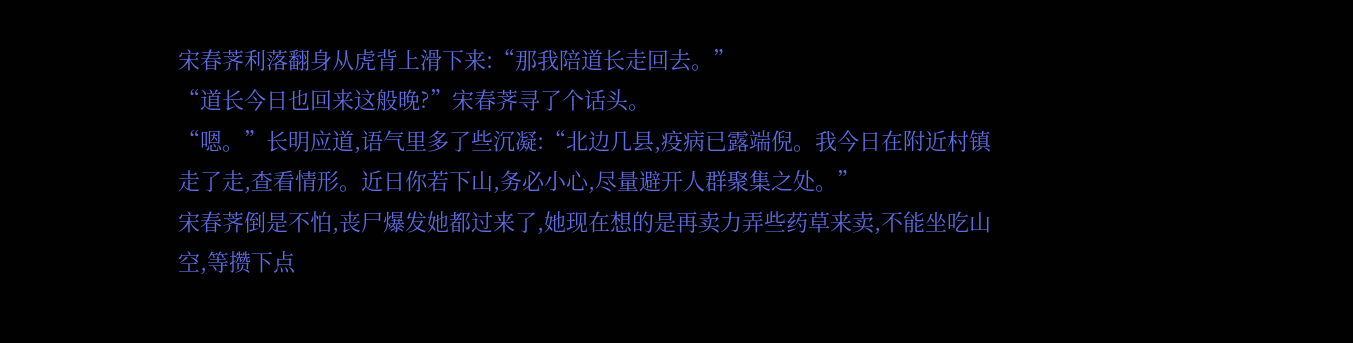宋春荠利落翻身从虎背上滑下来:“那我陪道长走回去。”
“道长今日也回来这般晚?”宋春荠寻了个话头。
“嗯。”长明应道,语气里多了些沉凝:“北边几县,疫病已露端倪。我今日在附近村镇走了走,查看情形。近日你若下山,务必小心,尽量避开人群聚集之处。”
宋春荠倒是不怕,丧尸爆发她都过来了,她现在想的是再卖力弄些药草来卖,不能坐吃山空,等攒下点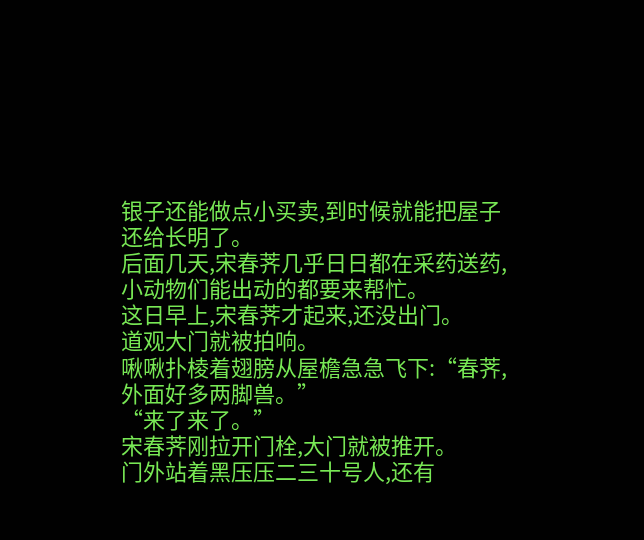银子还能做点小买卖,到时候就能把屋子还给长明了。
后面几天,宋春荠几乎日日都在采药送药,小动物们能出动的都要来帮忙。
这日早上,宋春荠才起来,还没出门。
道观大门就被拍响。
啾啾扑棱着翅膀从屋檐急急飞下:“春荠,外面好多两脚兽。”
“来了来了。”
宋春荠刚拉开门栓,大门就被推开。
门外站着黑压压二三十号人,还有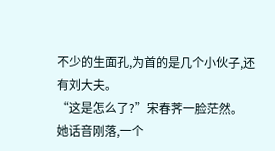不少的生面孔,为首的是几个小伙子,还有刘大夫。
“这是怎么了?”宋春荠一脸茫然。
她话音刚落,一个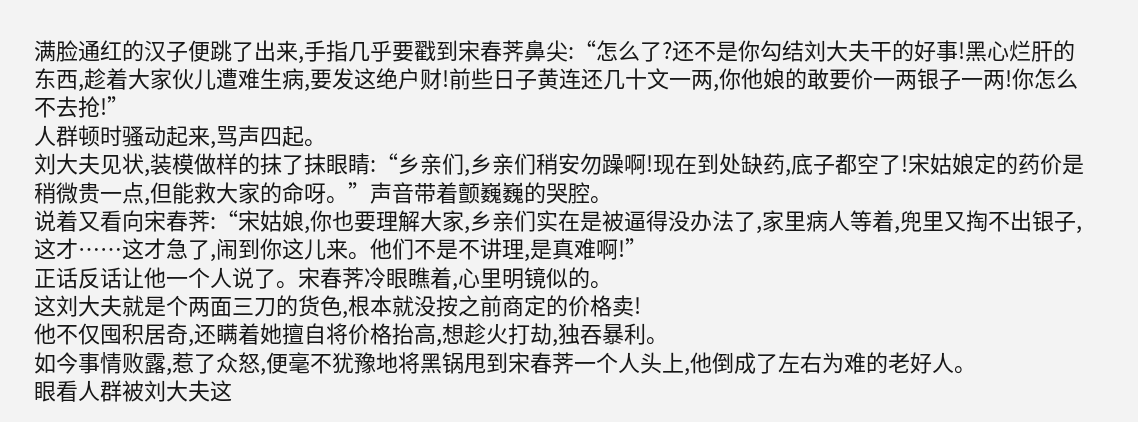满脸通红的汉子便跳了出来,手指几乎要戳到宋春荠鼻尖:“怎么了?还不是你勾结刘大夫干的好事!黑心烂肝的东西,趁着大家伙儿遭难生病,要发这绝户财!前些日子黄连还几十文一两,你他娘的敢要价一两银子一两!你怎么不去抢!”
人群顿时骚动起来,骂声四起。
刘大夫见状,装模做样的抹了抹眼睛:“乡亲们,乡亲们稍安勿躁啊!现在到处缺药,底子都空了!宋姑娘定的药价是稍微贵一点,但能救大家的命呀。”声音带着颤巍巍的哭腔。
说着又看向宋春荠:“宋姑娘,你也要理解大家,乡亲们实在是被逼得没办法了,家里病人等着,兜里又掏不出银子,这才……这才急了,闹到你这儿来。他们不是不讲理,是真难啊!”
正话反话让他一个人说了。宋春荠冷眼瞧着,心里明镜似的。
这刘大夫就是个两面三刀的货色,根本就没按之前商定的价格卖!
他不仅囤积居奇,还瞒着她擅自将价格抬高,想趁火打劫,独吞暴利。
如今事情败露,惹了众怒,便毫不犹豫地将黑锅甩到宋春荠一个人头上,他倒成了左右为难的老好人。
眼看人群被刘大夫这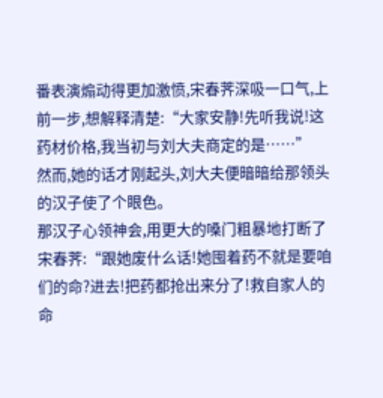番表演煽动得更加激愤,宋春荠深吸一口气,上前一步,想解释清楚:“大家安静!先听我说!这药材价格,我当初与刘大夫商定的是……”
然而,她的话才刚起头,刘大夫便暗暗给那领头的汉子使了个眼色。
那汉子心领神会,用更大的嗓门粗暴地打断了宋春荠:“跟她废什么话!她囤着药不就是要咱们的命?进去!把药都抢出来分了!救自家人的命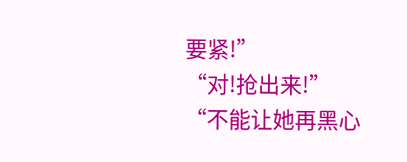要紧!”
“对!抢出来!”
“不能让她再黑心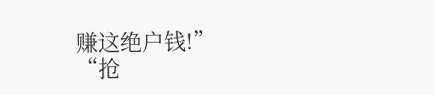赚这绝户钱!”
“抢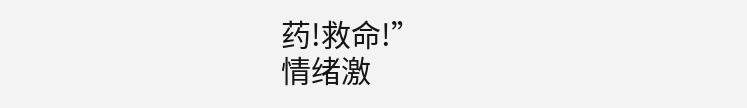药!救命!”
情绪激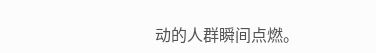动的人群瞬间点燃。